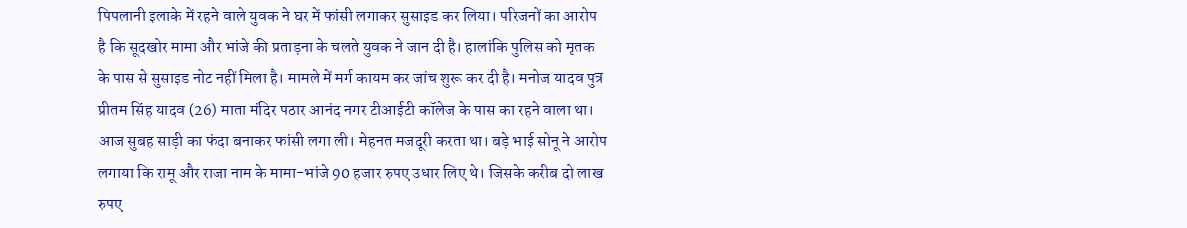पिपलानी इलाके में रहने वाले युवक ने घर में फांसी लगाकर सुसाइड कर लिया। परिजनों का आरोप है कि सूदखोर मामा और भांजे की प्रताड़ना के चलते युवक ने जान दी है। हालांकि पुलिस को मृतक के पास से सुसाइड नोट नहीं मिला है। मामले में मर्ग कायम कर जांच शुरू कर दी है। मनोज यादव पुत्र प्रीतम सिंह यादव (26) माता मंदिर पठार आनंद नगर टीआईटी कॉलेज के पास का रहने वाला था। आज सुबह साड़ी का फंदा बनाकर फांसी लगा ली। मेहनत मजदूरी करता था। बड़े भाई सोनू ने आरोप लगाया कि रामू और राजा नाम के मामा-भांजे 90 हजार रुपए उधार लिए थे। जिसके करीब दो लाख रुपए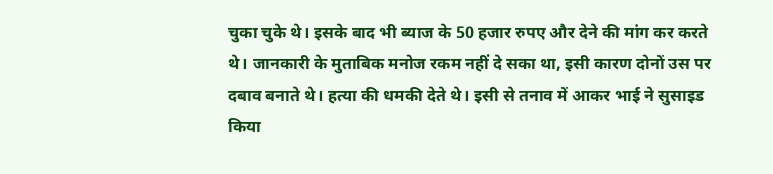चुका चुके थे। इसके बाद भी ब्याज के 50 हजार रुपए और देने की मांग कर करते थे। जानकारी के मुताबिक मनोज रकम नहीं दे सका था, इसी कारण दोनों उस पर दबाव बनाते थे। हत्या की धमकी देते थे। इसी से तनाव में आकर भाई ने सुसाइड किया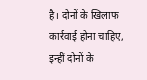है। दोनों के खिलाफ कार्रवाई होना चाहिए, इन्हीं दोनों के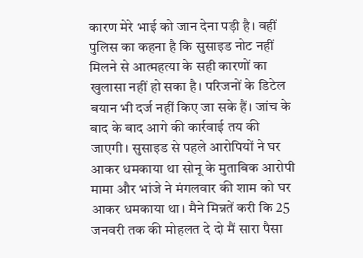कारण मेरे भाई को जान देना पड़ी है। वहीं पुलिस का कहना है कि सुसाइड नोट नहीं मिलने से आत्महत्या के सही कारणों का खुलासा नहीं हो सका है। परिजनों के डिटेल बयान भी दर्ज नहीं किए जा सके हैं। जांच के बाद के बाद आगे की कार्रवाई तय की जाएगी। सुसाइड से पहले आरोपियों ने घर आकर धमकाया था सोनू के मुताबिक आरोपी मामा और भांजे ने मंगलवार की शाम को घर आकर धमकाया था। मैने मिन्नतें करी कि 25 जनवरी तक की मोहलत दे दो मैं सारा पैसा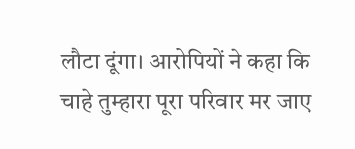लौटा दूंगा। आरोपियों ने कहा कि चाहे तुम्हारा पूरा परिवार मर जाए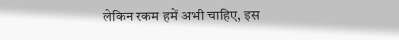लेकिन रकम हमें अभी चाहिए, इस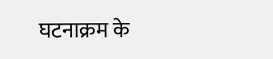घटनाक्रम के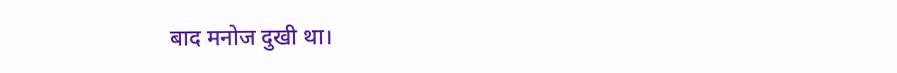बाद मनोज दुखी था।